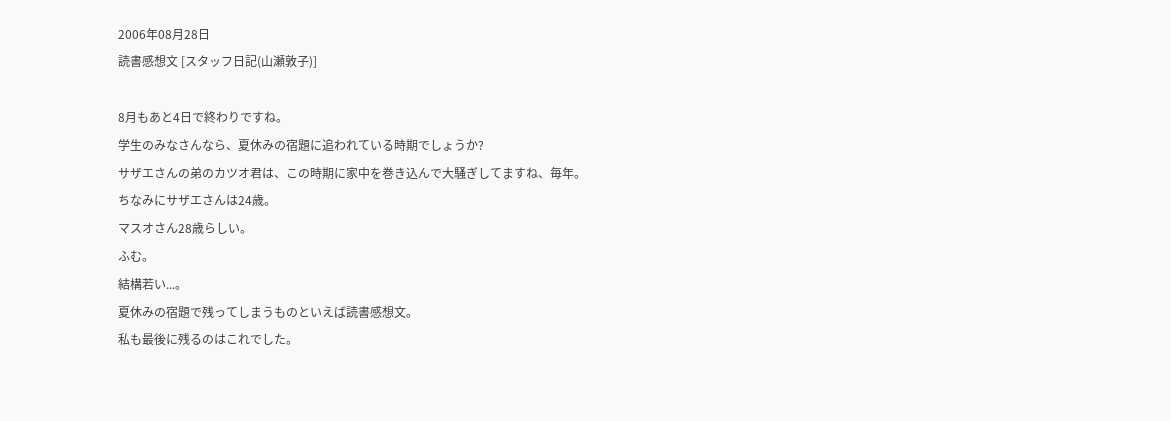2006年08月28日
読書感想文 [スタッフ日記(山瀬敦子)]

8月もあと4日で終わりですね。
学生のみなさんなら、夏休みの宿題に追われている時期でしょうか?
サザエさんの弟のカツオ君は、この時期に家中を巻き込んで大騒ぎしてますね、毎年。
ちなみにサザエさんは24歳。
マスオさん28歳らしい。
ふむ。
結構若い...。
夏休みの宿題で残ってしまうものといえば読書感想文。
私も最後に残るのはこれでした。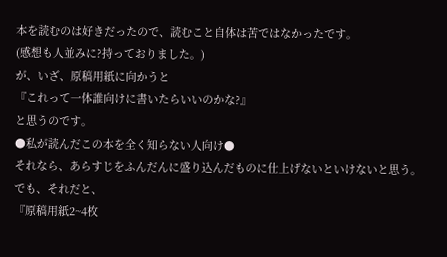本を読むのは好きだったので、読むこと自体は苦ではなかったです。
(感想も人並みに?持っておりました。)
が、いざ、原稿用紙に向かうと
『これって一体誰向けに書いたらいいのかな?』
と思うのです。
●私が読んだこの本を全く知らない人向け●
それなら、あらすじをふんだんに盛り込んだものに仕上げないといけないと思う。
でも、それだと、
『原稿用紙2~4枚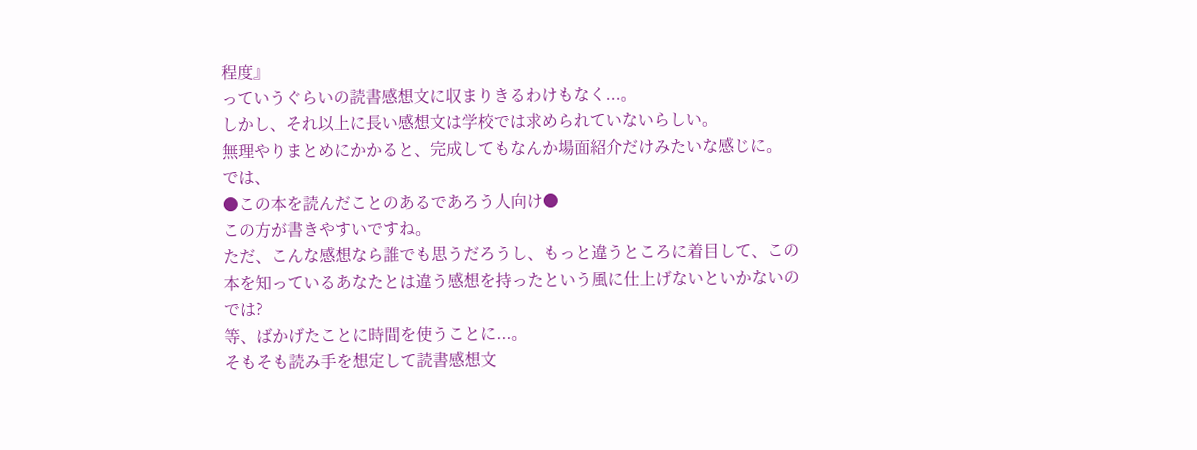程度』
っていうぐらいの読書感想文に収まりきるわけもなく...。
しかし、それ以上に長い感想文は学校では求められていないらしい。
無理やりまとめにかかると、完成してもなんか場面紹介だけみたいな感じに。
では、
●この本を読んだことのあるであろう人向け●
この方が書きやすいですね。
ただ、こんな感想なら誰でも思うだろうし、もっと違うところに着目して、この本を知っているあなたとは違う感想を持ったという風に仕上げないといかないのでは?
等、ばかげたことに時間を使うことに...。
そもそも読み手を想定して読書感想文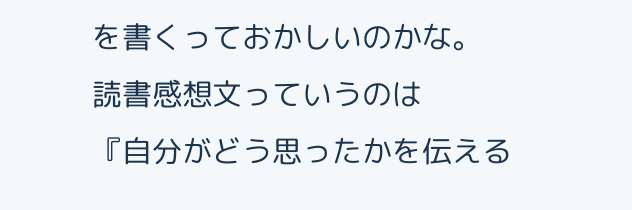を書くっておかしいのかな。
読書感想文っていうのは
『自分がどう思ったかを伝える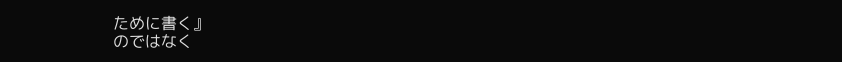ために書く』
のではなく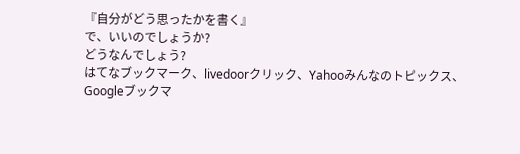『自分がどう思ったかを書く』
で、いいのでしょうか?
どうなんでしょう?
はてなブックマーク、livedoorクリック、Yahooみんなのトピックス、
Googleブックマ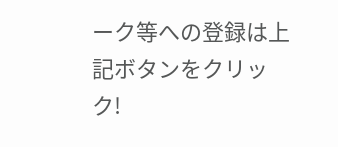ーク等への登録は上記ボタンをクリック!